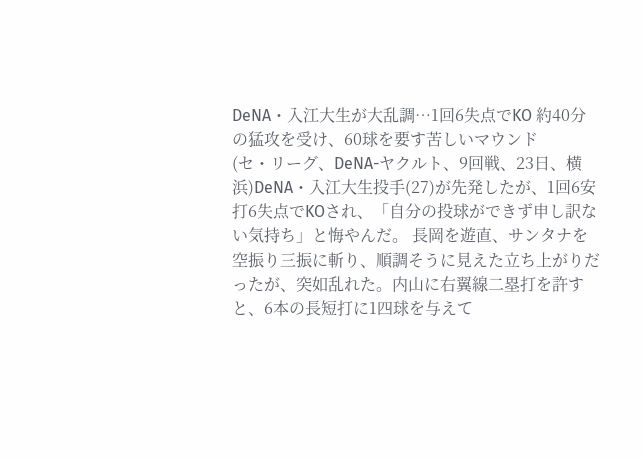DeNA・入江大生が大乱調…1回6失点でKO 約40分の猛攻を受け、60球を要す苦しいマウンド
(セ・リーグ、DeNA-ヤクルト、9回戦、23日、横浜)DeNA・入江大生投手(27)が先発したが、1回6安打6失点でKOされ、「自分の投球ができず申し訳ない気持ち」と悔やんだ。 長岡を遊直、サンタナを空振り三振に斬り、順調そうに見えた立ち上がりだったが、突如乱れた。内山に右翼線二塁打を許すと、6本の長短打に1四球を与えて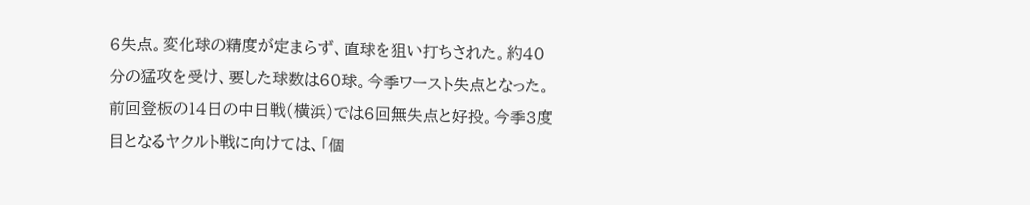6失点。変化球の精度が定まらず、直球を狙い打ちされた。約40分の猛攻を受け、要した球数は60球。今季ワースト失点となった。 前回登板の14日の中日戦(横浜)では6回無失点と好投。今季3度目となるヤクルト戦に向けては、「個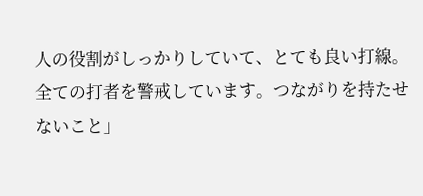人の役割がしっかりしていて、とても良い打線。全ての打者を警戒しています。つながりを持たせないこと」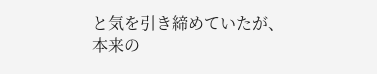と気を引き締めていたが、本来の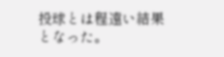投球とは程遠い結果となった。